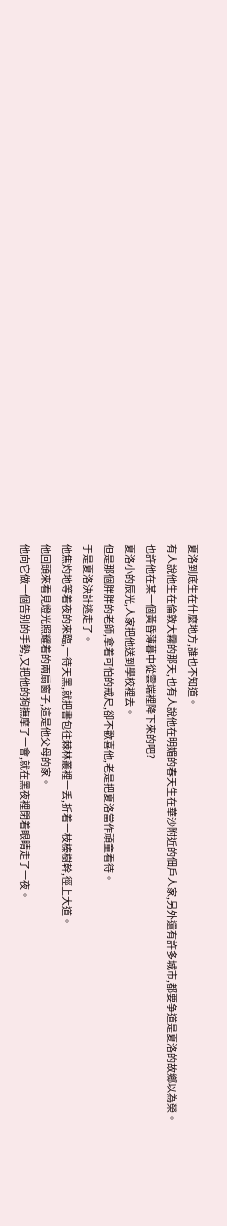夏洛到底生在什麼地方,誰也不知道。
有人說他生在倫敦大霧的那天,也有人說他在明媚的春天生在華沙附近的佃戶人家,另外還有許多城市,都要争道是夏洛的故鄉以為榮。
也許他在某一個黃昏薄暮中從雲端裡降下來的吧?
夏洛小的辰光,人家把他送到學校裡去。
但是那個胖胖的老師,拿着可怕的戒尺,卻不歡喜他,老是把夏洛當作頑童看待。
于是夏洛決計逃走了。
他焦灼地等着夜的來臨,一待天黑,就把書包往棘林叢裡一丢,折着一枝榛樹幹,徑上大道。
他回頭來看見燈光照耀着的兩扇窗子,這是他父母的家。
他向它做一個告别的手勢,又把他的狗撫摩了一會,就在黑夜裡閉着眼睛走了一夜。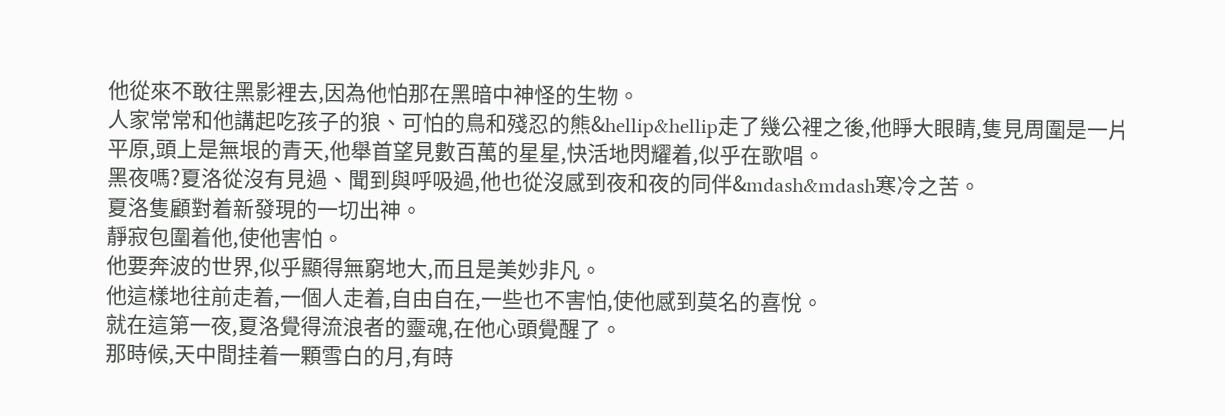他從來不敢往黑影裡去,因為他怕那在黑暗中神怪的生物。
人家常常和他講起吃孩子的狼、可怕的鳥和殘忍的熊&hellip&hellip走了幾公裡之後,他睜大眼睛,隻見周圍是一片平原,頭上是無垠的青天,他舉首望見數百萬的星星,快活地閃耀着,似乎在歌唱。
黑夜嗎?夏洛從沒有見過、聞到與呼吸過,他也從沒感到夜和夜的同伴&mdash&mdash寒冷之苦。
夏洛隻顧對着新發現的一切出神。
靜寂包圍着他,使他害怕。
他要奔波的世界,似乎顯得無窮地大,而且是美妙非凡。
他這樣地往前走着,一個人走着,自由自在,一些也不害怕,使他感到莫名的喜悅。
就在這第一夜,夏洛覺得流浪者的靈魂,在他心頭覺醒了。
那時候,天中間挂着一顆雪白的月,有時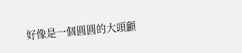好像是一個圓圓的大頭顱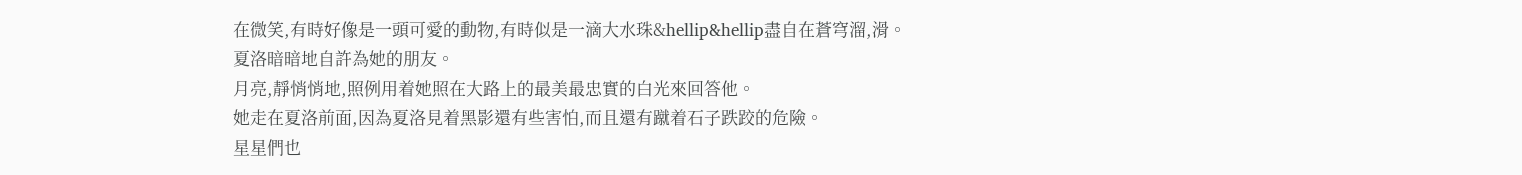在微笑,有時好像是一頭可愛的動物,有時似是一滴大水珠&hellip&hellip盡自在蒼穹溜,滑。
夏洛暗暗地自許為她的朋友。
月亮,靜悄悄地,照例用着她照在大路上的最美最忠實的白光來回答他。
她走在夏洛前面,因為夏洛見着黑影還有些害怕,而且還有蹴着石子跌跤的危險。
星星們也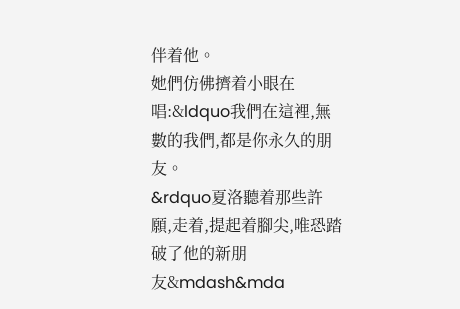伴着他。
她們仿佛擠着小眼在唱:&ldquo我們在這裡,無數的我們,都是你永久的朋友。
&rdquo夏洛聽着那些許願,走着,提起着腳尖,唯恐踏破了他的新朋友&mdash&mda